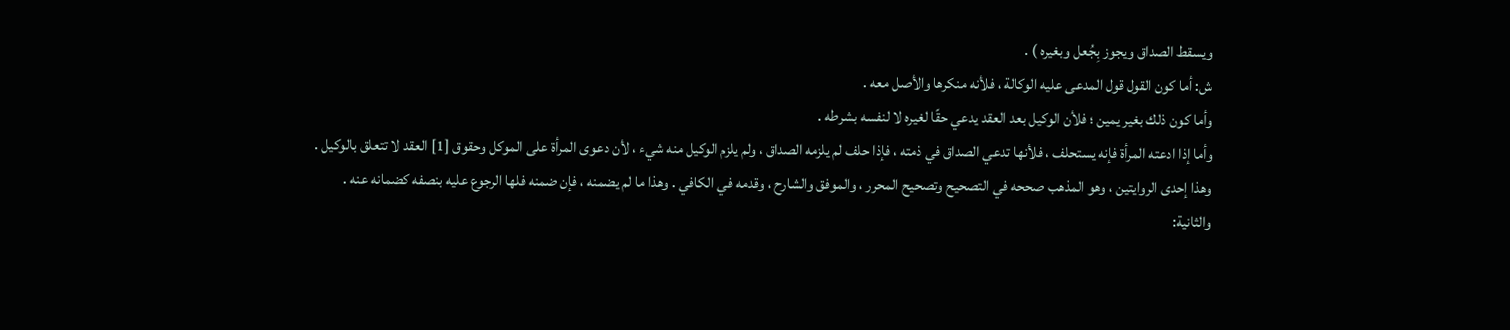ويسقط الصداق ويجوز بِجُعل وبغيره ) .
ش: أما كون القول قول المدعى عليه الوكالة ، فلأنه منكرها والأصل معه .
وأما كون ذلك بغير يمين ؛ فلأن الوكيل بعد العقد يدعي حقًا لغيره لا لنفسه بشرطه .
وأما إذا ادعته المرأة فإنه يستحلف ، فلأنها تدعي الصداق في ذمته ، فإذا حلف لم يلزمه الصداق ، ولم يلزم الوكيل منه شيء ، لأن دعوى المرأة على الموكل وحقوق [1] العقد لا تتعلق بالوكيل .
وهذا إحدى الروايتين ، وهو المذهب صححه في التصحيح وتصحيح المحرر ، والموفق والشارح ، وقدمه في الكافي . وهذا ما لم يضمنه ، فإن ضمنه فلها الرجوع عليه بنصفه كضمانه عنه .
والثانية: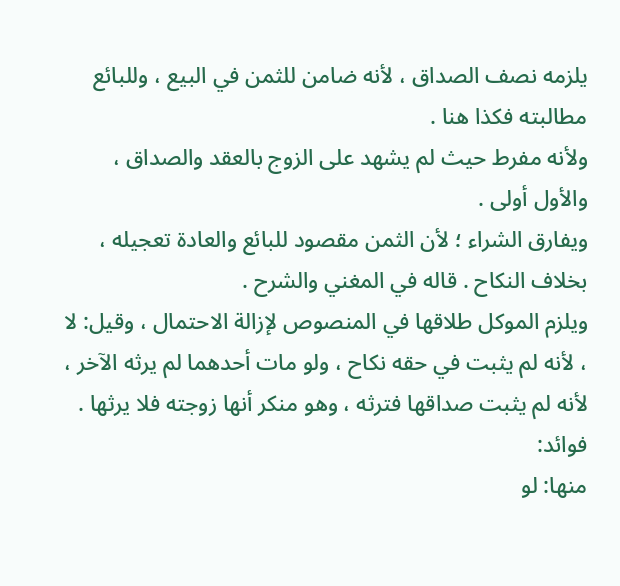يلزمه نصف الصداق ، لأنه ضامن للثمن في البيع ، وللبائع مطالبته فكذا هنا .
ولأنه مفرط حيث لم يشهد على الزوج بالعقد والصداق ، والأول أولى .
ويفارق الشراء ؛ لأن الثمن مقصود للبائع والعادة تعجيله ، بخلاف النكاح . قاله في المغني والشرح .
ويلزم الموكل طلاقها في المنصوص لإزالة الاحتمال ، وقيل: لا ، لأنه لم يثبت في حقه نكاح ، ولو مات أحدهما لم يرثه الآخر ، لأنه لم يثبت صداقها فترثه ، وهو منكر أنها زوجته فلا يرثها .
فوائد:
منها: لو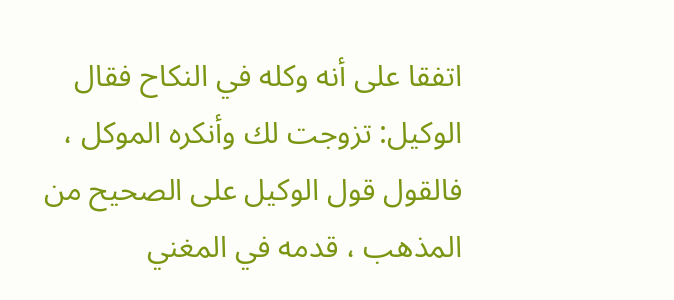اتفقا على أنه وكله في النكاح فقال الوكيل: تزوجت لك وأنكره الموكل ، فالقول قول الوكيل على الصحيح من المذهب ، قدمه في المغني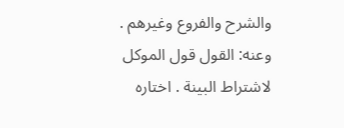والشرح والفروع وغيرهم .
وعنه: القول قول الموكل لاشتراط البينة . اختاره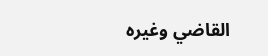القاضي وغيره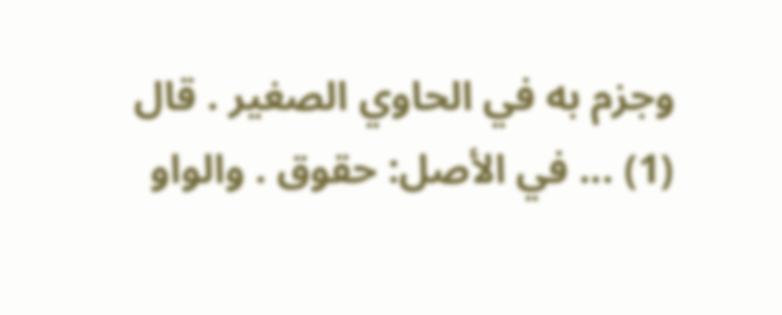وجزم به في الحاوي الصغير . قال
(1) ... في الأصل: حقوق . والواو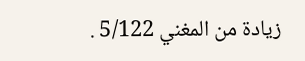زيادة من المغني 5/122 .